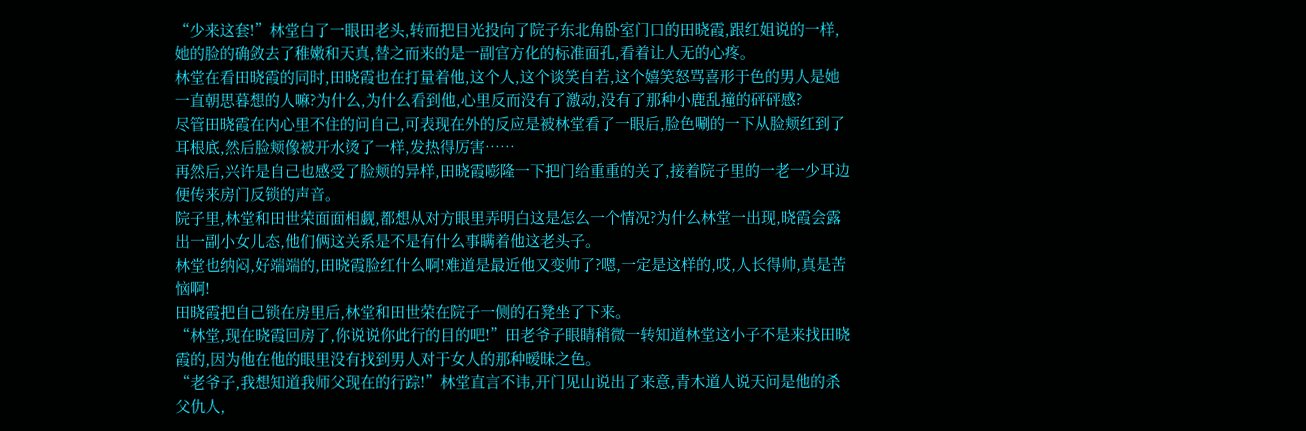“少来这套!”林堂白了一眼田老头,转而把目光投向了院子东北角卧室门口的田晓霞,跟红姐说的一样,她的脸的确敛去了稚嫩和天真,替之而来的是一副官方化的标准面孔,看着让人无的心疼。
林堂在看田晓霞的同时,田晓霞也在打量着他,这个人,这个谈笑自若,这个嬉笑怒骂喜形于色的男人是她一直朝思暮想的人嘛?为什么,为什么看到他,心里反而没有了激动,没有了那种小鹿乱撞的砰砰感?
尽管田晓霞在内心里不住的问自己,可表现在外的反应是被林堂看了一眼后,脸色唰的一下从脸颊红到了耳根底,然后脸颊像被开水烫了一样,发热得厉害……
再然后,兴许是自己也感受了脸颊的异样,田晓霞嘭隆一下把门给重重的关了,接着院子里的一老一少耳边便传来房门反锁的声音。
院子里,林堂和田世荣面面相觑,都想从对方眼里弄明白这是怎么一个情况?为什么林堂一出现,晓霞会露出一副小女儿态,他们俩这关系是不是有什么事瞒着他这老头子。
林堂也纳闷,好端端的,田晓霞脸红什么啊!难道是最近他又变帅了?嗯,一定是这样的,哎,人长得帅,真是苦恼啊!
田晓霞把自己锁在房里后,林堂和田世荣在院子一侧的石凳坐了下来。
“林堂,现在晓霞回房了,你说说你此行的目的吧!”田老爷子眼睛稍微一转知道林堂这小子不是来找田晓霞的,因为他在他的眼里没有找到男人对于女人的那种暧昧之色。
“老爷子,我想知道我师父现在的行踪!”林堂直言不讳,开门见山说出了来意,青木道人说天问是他的杀父仇人,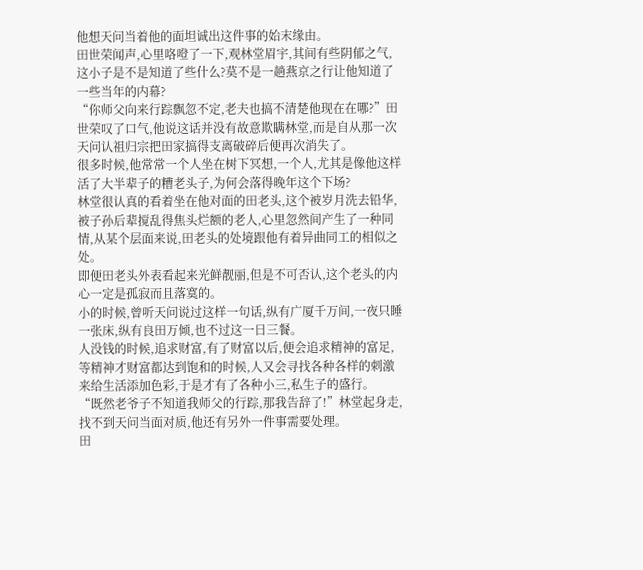他想天问当着他的面坦诚出这件事的始末缘由。
田世荣闻声,心里咯噔了一下,观林堂眉宇,其间有些阴郁之气,这小子是不是知道了些什么?莫不是一趟燕京之行让他知道了一些当年的内幕?
“你师父向来行踪飘忽不定,老夫也搞不清楚他现在在哪?”田世荣叹了口气,他说这话并没有故意欺瞒林堂,而是自从那一次天问认祖归宗把田家搞得支离破碎后便再次消失了。
很多时候,他常常一个人坐在树下冥想,一个人,尤其是像他这样活了大半辈子的糟老头子,为何会落得晚年这个下场?
林堂很认真的看着坐在他对面的田老头,这个被岁月洗去铅华,被子孙后辈搅乱得焦头烂额的老人,心里忽然间产生了一种同情,从某个层面来说,田老头的处境跟他有着异曲同工的相似之处。
即便田老头外表看起来光鲜靓丽,但是不可否认,这个老头的内心一定是孤寂而且落寞的。
小的时候,曾听天问说过这样一句话,纵有广厦千万间,一夜只睡一张床,纵有良田万倾,也不过这一日三餐。
人没钱的时候,追求财富,有了财富以后,便会追求精神的富足,等精神才财富都达到饱和的时候,人又会寻找各种各样的刺激来给生活添加色彩,于是才有了各种小三,私生子的盛行。
“既然老爷子不知道我师父的行踪,那我告辞了!”林堂起身走,找不到天问当面对质,他还有另外一件事需要处理。
田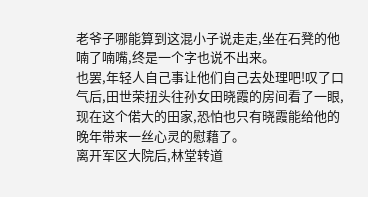老爷子哪能算到这混小子说走走,坐在石凳的他喃了喃嘴,终是一个字也说不出来。
也罢,年轻人自己事让他们自己去处理吧!叹了口气后,田世荣扭头往孙女田晓霞的房间看了一眼,现在这个偌大的田家,恐怕也只有晓霞能给他的晚年带来一丝心灵的慰藉了。
离开军区大院后,林堂转道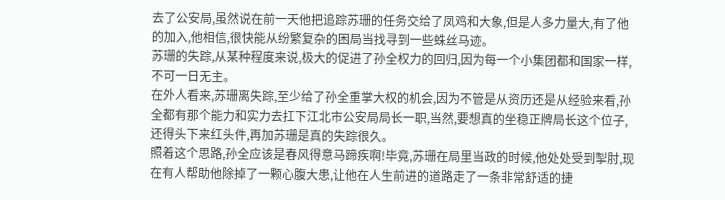去了公安局,虽然说在前一天他把追踪苏珊的任务交给了凤鸡和大象,但是人多力量大,有了他的加入,他相信,很快能从纷繁复杂的困局当找寻到一些蛛丝马迹。
苏珊的失踪,从某种程度来说,极大的促进了孙全权力的回归,因为每一个小集团都和国家一样,不可一日无主。
在外人看来,苏珊离失踪,至少给了孙全重掌大权的机会,因为不管是从资历还是从经验来看,孙全都有那个能力和实力去扛下江北市公安局局长一职,当然,要想真的坐稳正牌局长这个位子,还得头下来红头件,再加苏珊是真的失踪很久。
照着这个思路,孙全应该是春风得意马蹄疾啊!毕竟,苏珊在局里当政的时候,他处处受到掣肘,现在有人帮助他除掉了一颗心腹大患,让他在人生前进的道路走了一条非常舒适的捷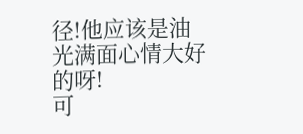径!他应该是油光满面心情大好的呀!
可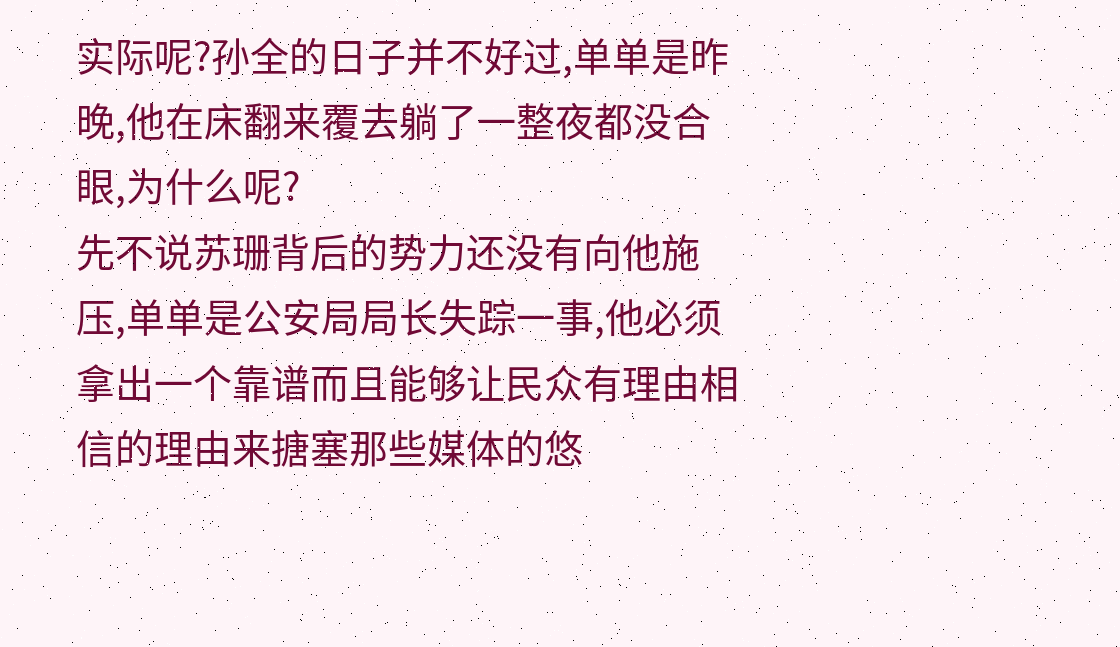实际呢?孙全的日子并不好过,单单是昨晚,他在床翻来覆去躺了一整夜都没合眼,为什么呢?
先不说苏珊背后的势力还没有向他施压,单单是公安局局长失踪一事,他必须拿出一个靠谱而且能够让民众有理由相信的理由来搪塞那些媒体的悠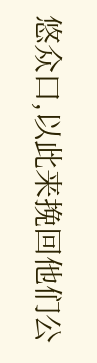悠众口,以此来挽回他们公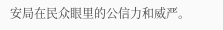安局在民众眼里的公信力和威严。